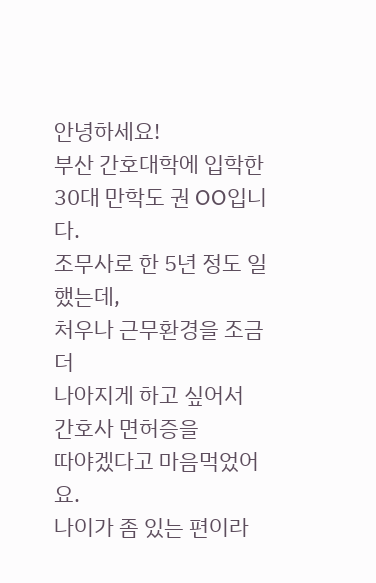안녕하세요!
부산 간호대학에 입학한
30대 만학도 권 OO입니다.
조무사로 한 5년 정도 일했는데,
처우나 근무환경을 조금 더
나아지게 하고 싶어서
간호사 면허증을
따야겠다고 마음먹었어요.
나이가 좀 있는 편이라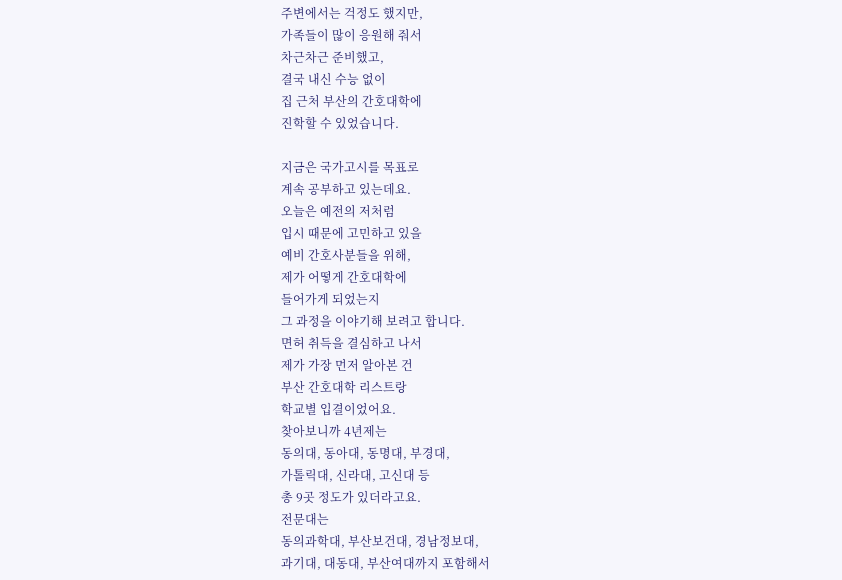주변에서는 걱정도 했지만,
가족들이 많이 응원해 줘서
차근차근 준비했고,
결국 내신 수능 없이
집 근처 부산의 간호대학에
진학할 수 있었습니다.

지금은 국가고시를 목표로
계속 공부하고 있는데요.
오늘은 예전의 저처럼
입시 때문에 고민하고 있을
예비 간호사분들을 위해,
제가 어떻게 간호대학에
들어가게 되었는지
그 과정을 이야기해 보려고 합니다.
면허 취득을 결심하고 나서
제가 가장 먼저 알아본 건
부산 간호대학 리스트랑
학교별 입결이었어요.
찾아보니까 4년제는
동의대, 동아대, 동명대, 부경대,
가톨릭대, 신라대, 고신대 등
총 9곳 정도가 있더라고요.
전문대는
동의과학대, 부산보건대, 경남정보대,
과기대, 대동대, 부산여대까지 포함해서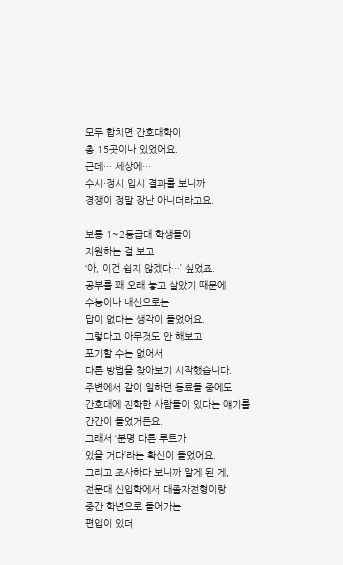모두 합치면 간호대학이
총 15곳이나 있었어요.
근데… 세상에…
수시·정시 입시 결과를 보니까
경쟁이 정말 장난 아니더라고요.

보통 1~2등급대 학생들이
지원하는 걸 보고
‘아, 이건 쉽지 않겠다…’ 싶었죠.
공부를 꽤 오래 놓고 살았기 때문에
수능이나 내신으로는
답이 없다는 생각이 들었어요.
그렇다고 아무것도 안 해보고
포기할 수는 없어서
다른 방법을 찾아보기 시작했습니다.
주변에서 같이 일하던 동료들 중에도
간호대에 진학한 사람들이 있다는 얘기를
간간이 들었거든요.
그래서 ‘분명 다른 루트가
있을 거다’라는 확신이 들었어요.
그리고 조사하다 보니까 알게 된 게,
전문대 신입학에서 대졸자전형이랑
중간 학년으로 들어가는
편입이 있더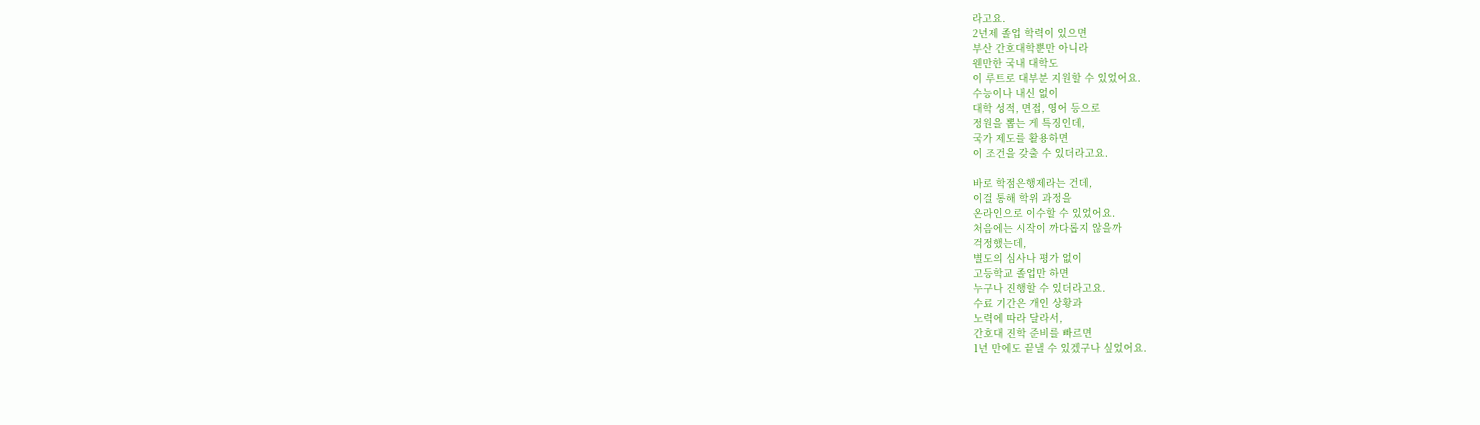라고요.
2년제 졸업 학력이 있으면
부산 간호대학뿐만 아니라
웬만한 국내 대학도
이 루트로 대부분 지원할 수 있었어요.
수능이나 내신 없이
대학 성적, 면접, 영어 등으로
정원을 뽑는 게 특징인데,
국가 제도를 활용하면
이 조건을 갖출 수 있더라고요.

바로 학점은행제라는 건데,
이걸 통해 학위 과정을
온라인으로 이수할 수 있었어요.
처음에는 시작이 까다롭지 않을까
걱정했는데,
별도의 심사나 평가 없이
고등학교 졸업만 하면
누구나 진행할 수 있더라고요.
수료 기간은 개인 상황과
노력에 따라 달라서,
간호대 진학 준비를 빠르면
1년 만에도 끝낼 수 있겠구나 싶었어요.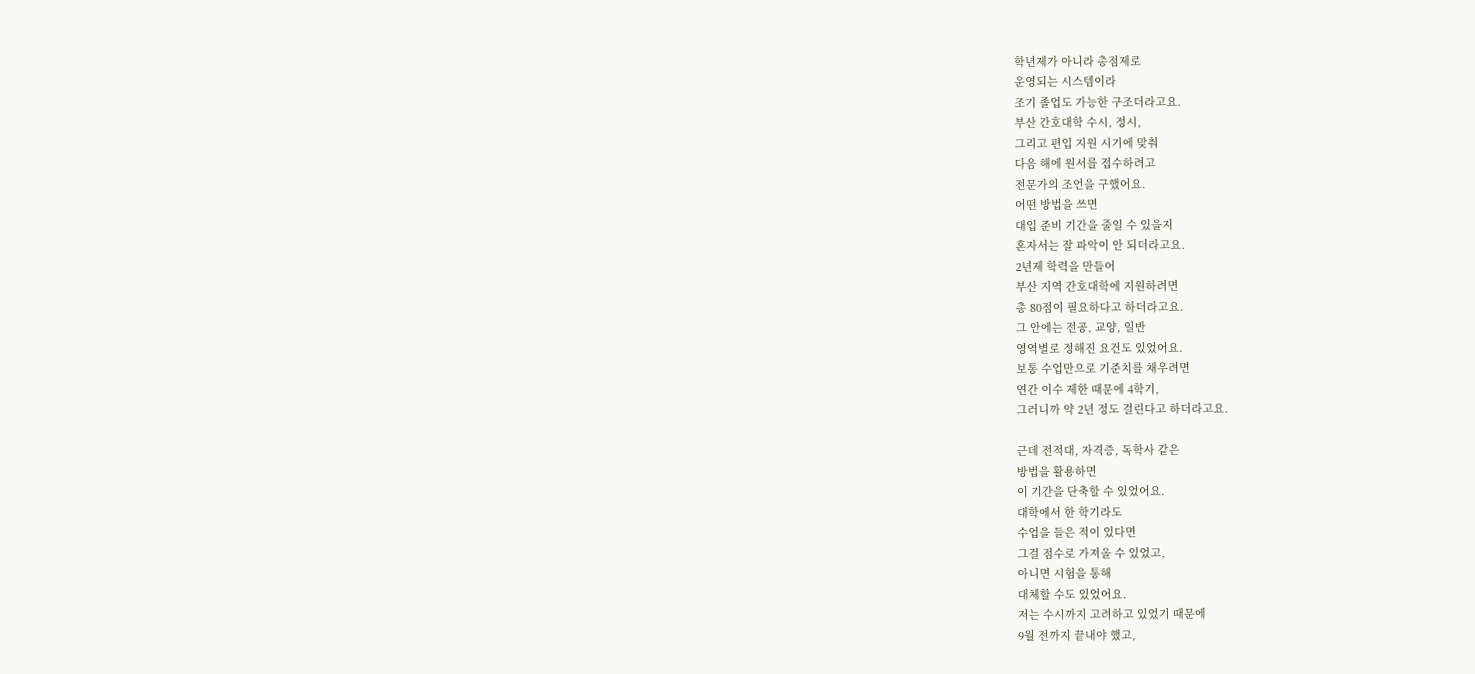학년제가 아니라 총점제로
운영되는 시스템이라
조기 졸업도 가능한 구조더라고요.
부산 간호대학 수시, 정시,
그리고 편입 지원 시기에 맞춰
다음 해에 원서를 접수하려고
전문가의 조언을 구했어요.
어떤 방법을 쓰면
대입 준비 기간을 줄일 수 있을지
혼자서는 잘 파악이 안 되더라고요.
2년제 학력을 만들어
부산 지역 간호대학에 지원하려면
총 80점이 필요하다고 하더라고요.
그 안에는 전공, 교양, 일반
영역별로 정해진 요건도 있었어요.
보통 수업만으로 기준치를 채우려면
연간 이수 제한 때문에 4학기,
그러니까 약 2년 정도 걸린다고 하더라고요.

근데 전적대, 자격증, 독학사 같은
방법을 활용하면
이 기간을 단축할 수 있었어요.
대학에서 한 학기라도
수업을 들은 적이 있다면
그걸 점수로 가져올 수 있었고,
아니면 시험을 통해
대체할 수도 있었어요.
저는 수시까지 고려하고 있었기 때문에
9월 전까지 끝내야 했고,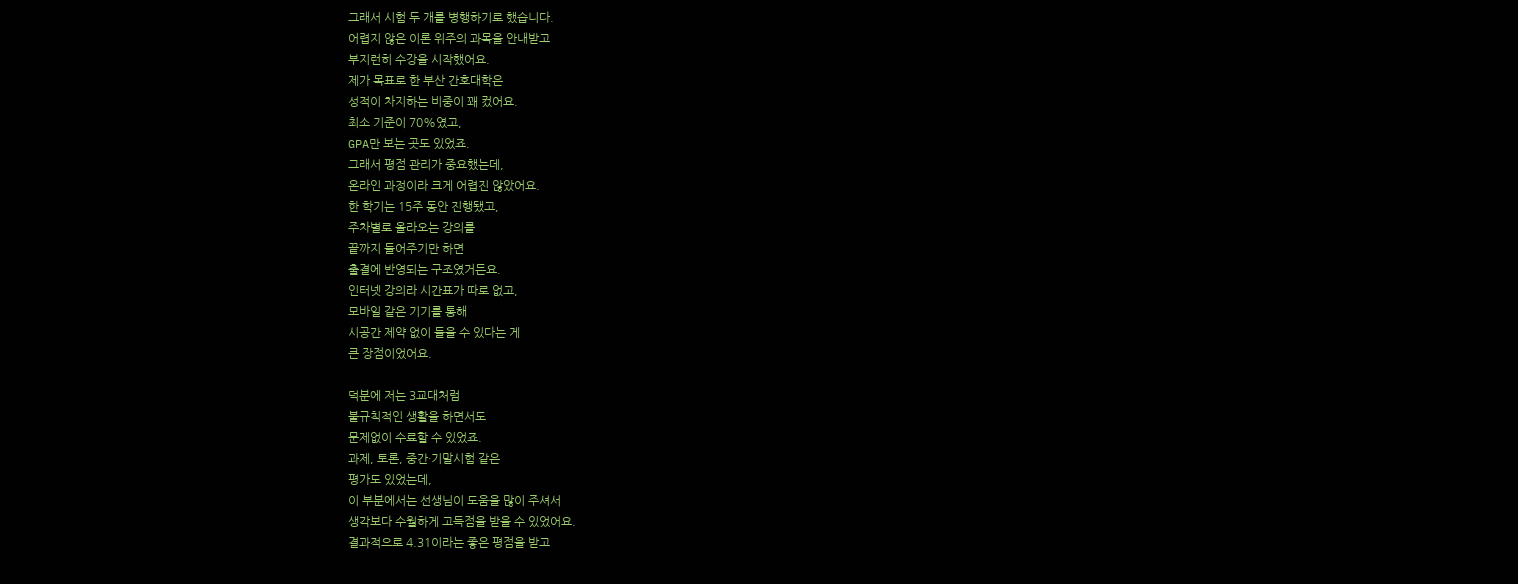그래서 시험 두 개를 병행하기로 했습니다.
어렵지 않은 이론 위주의 과목을 안내받고
부지런히 수강을 시작했어요.
제가 목표로 한 부산 간호대학은
성적이 차지하는 비중이 꽤 컸어요.
최소 기준이 70%였고,
GPA만 보는 곳도 있었죠.
그래서 평점 관리가 중요했는데,
온라인 과정이라 크게 어렵진 않았어요.
한 학기는 15주 동안 진행됐고,
주차별로 올라오는 강의를
끝까지 들어주기만 하면
출결에 반영되는 구조였거든요.
인터넷 강의라 시간표가 따로 없고,
모바일 같은 기기를 통해
시공간 제약 없이 들을 수 있다는 게
큰 장점이었어요.

덕분에 저는 3교대처럼
불규칙적인 생활을 하면서도
문제없이 수료할 수 있었죠.
과제, 토론, 중간·기말시험 같은
평가도 있었는데,
이 부분에서는 선생님이 도움을 많이 주셔서
생각보다 수월하게 고득점을 받을 수 있었어요.
결과적으로 4.31이라는 좋은 평점을 받고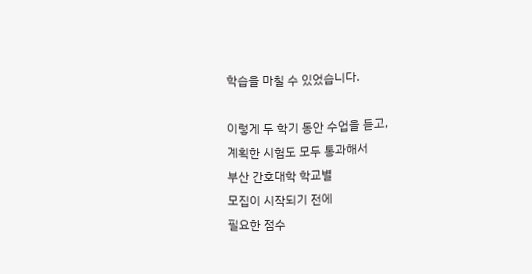학습을 마칠 수 있었습니다.

이렇게 두 학기 동안 수업을 듣고,
계획한 시험도 모두 통과해서
부산 간호대학 학교별
모집이 시작되기 전에
필요한 점수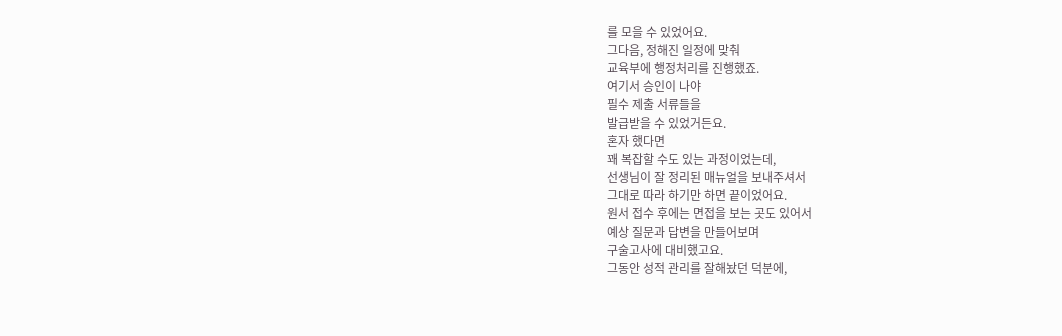를 모을 수 있었어요.
그다음, 정해진 일정에 맞춰
교육부에 행정처리를 진행했죠.
여기서 승인이 나야
필수 제출 서류들을
발급받을 수 있었거든요.
혼자 했다면
꽤 복잡할 수도 있는 과정이었는데,
선생님이 잘 정리된 매뉴얼을 보내주셔서
그대로 따라 하기만 하면 끝이었어요.
원서 접수 후에는 면접을 보는 곳도 있어서
예상 질문과 답변을 만들어보며
구술고사에 대비했고요.
그동안 성적 관리를 잘해놨던 덕분에,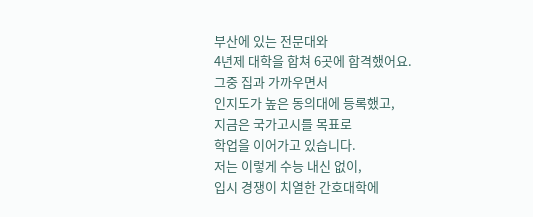부산에 있는 전문대와
4년제 대학을 합쳐 6곳에 합격했어요.
그중 집과 가까우면서
인지도가 높은 동의대에 등록했고,
지금은 국가고시를 목표로
학업을 이어가고 있습니다.
저는 이렇게 수능 내신 없이,
입시 경쟁이 치열한 간호대학에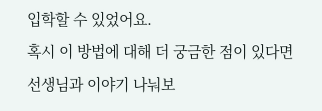입학할 수 있었어요.
혹시 이 방법에 대해 더 궁금한 점이 있다면
선생님과 이야기 나눠보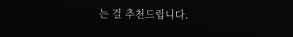는 걸 추천드립니다.